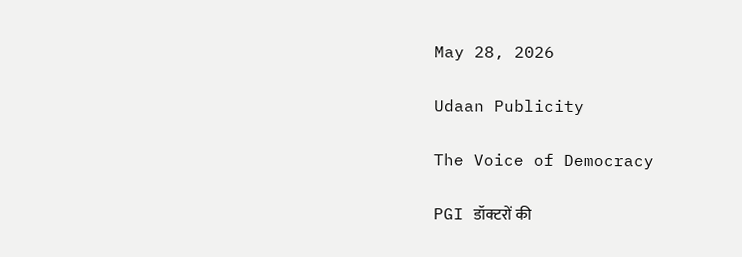May 28, 2026

Udaan Publicity

The Voice of Democracy

PGI डॉक्टरों की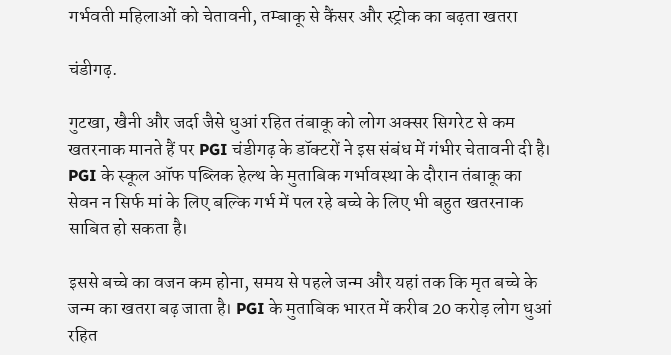गर्भवती महिलाओं को चेतावनी, तम्बाकू से कैंसर और स्ट्रोक का बढ़ता खतरा

चंडीगढ़.

गुटखा, खैनी और जर्दा जैसे धुआं रहित तंबाकू को लोग अक्सर सिगरेट से कम खतरनाक मानते हैं पर PGI चंडीगढ़ के डॉक्टरों ने इस संबंध में गंभीर चेतावनी दी है। PGI के स्कूल ऑफ पब्लिक हेल्थ के मुताबिक गर्भावस्था के दौरान तंबाकू का सेवन न सिर्फ मां के लिए बल्कि गर्भ में पल रहे बच्चे के लिए भी बहुत खतरनाक साबित हो सकता है।

इससे बच्चे का वजन कम होना, समय से पहले जन्म और यहां तक कि मृत बच्चे के जन्म का खतरा बढ़ जाता है। PGI के मुताबिक भारत में करीब 20 करोड़ लोग धुआं रहित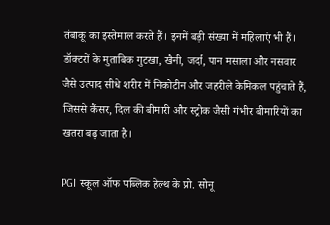तंबाकू का इस्तेमाल करते हैं। इनमें बड़ी संख्या में महिलाएं भी हैं। डॉक्टरों के मुताबिक गुटखा, खैनी, जर्दा, पान मसाला और नसवार जैसे उत्पाद सीधे शरीर में निकोटीन और जहरीले केमिकल पहुंचाते हैं, जिससे कैंसर, दिल की बीमारी और स्ट्रोक जैसी गंभीर बीमारियों का खतरा बढ़ जाता है।

PGI स्कूल ऑफ पब्लिक हेल्थ के प्रो. सोनू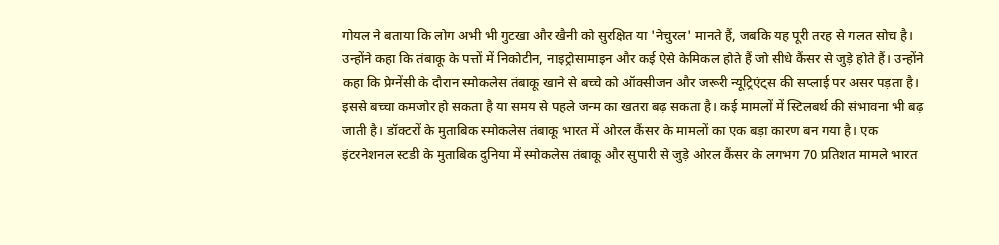गोयल ने बताया कि लोग अभी भी गुटखा और खैनी को सुरक्षित या 'नेचुरल' मानते हैं, जबकि यह पूरी तरह से गलत सोच है। उन्होंने कहा कि तंबाकू के पत्तों में निकोटीन, नाइट्रोसामाइन और कई ऐसे केमिकल होते हैं जो सीधे कैंसर से जुड़े होते हैं। उन्होंने कहा कि प्रेग्नेंसी के दौरान स्मोकलेस तंबाकू खाने से बच्चे को ऑक्सीजन और जरूरी न्यूट्रिएंट्स की सप्लाई पर असर पड़ता है। इससे बच्चा कमजोर हो सकता है या समय से पहले जन्म का खतरा बढ़ सकता है। कई मामलों में स्टिलबर्थ की संभावना भी बढ़ जाती है। डॉक्टरों के मुताबिक स्मोकलेस तंबाकू भारत में ओरल कैंसर के मामलों का एक बड़ा कारण बन गया है। एक इंटरनेशनल स्टडी के मुताबिक दुनिया में स्मोकलेस तंबाकू और सुपारी से जुड़े ओरल कैंसर के लगभग 70 प्रतिशत मामले भारत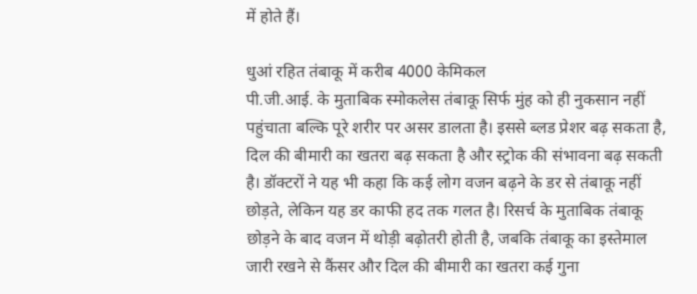में होते हैं।

धुआं रहित तंबाकू में करीब 4000 केमिकल
पी.जी.आई. के मुताबिक स्मोकलेस तंबाकू सिर्फ मुंह को ही नुकसान नहीं पहुंचाता बल्कि पूरे शरीर पर असर डालता है। इससे ब्लड प्रेशर बढ़ सकता है, दिल की बीमारी का खतरा बढ़ सकता है और स्ट्रोक की संभावना बढ़ सकती है। डॉक्टरों ने यह भी कहा कि कई लोग वजन बढ़ने के डर से तंबाकू नहीं छोड़ते, लेकिन यह डर काफी हद तक गलत है। रिसर्च के मुताबिक तंबाकू छोड़ने के बाद वजन में थोड़ी बढ़ोतरी होती है, जबकि तंबाकू का इस्तेमाल जारी रखने से कैंसर और दिल की बीमारी का खतरा कई गुना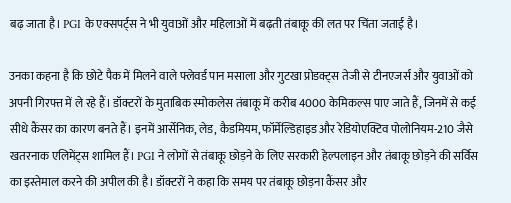बढ़ जाता है। PGI के एक्सपर्ट्स ने भी युवाओं और महिलाओं में बढ़ती तंबाकू की लत पर चिंता जताई है।

उनका कहना है कि छोटे पैक में मिलने वाले फ्लेवर्ड पान मसाला और गुटखा प्रोडक्ट्स तेजी से टीनएजर्स और युवाओं को अपनी गिरफ्त में ले रहे हैं। डॉक्टरों के मुताबिक स्मोकलेस तंबाकू में करीब 4000 केमिकल्स पाए जाते हैं, जिनमें से कई सीधे कैंसर का कारण बनते हैं। इनमें आर्सेनिक, लेड, कैडमियम, फॉर्मेल्डिहाइड और रेडियोएक्टिव पोलोनियम-210 जैसे खतरनाक एलिमेंट्स शामिल हैं। PGI ने लोगों से तंबाकू छोड़ने के लिए सरकारी हेल्पलाइन और तंबाकू छोड़ने की सर्विस का इस्तेमाल करने की अपील की है। डॉक्टरों ने कहा कि समय पर तंबाकू छोड़ना कैंसर और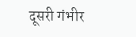दूसरी गंभीर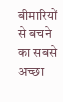बीमारियों से बचने का सबसे अच्छा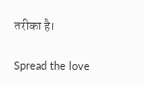तरीका है।

Spread the love